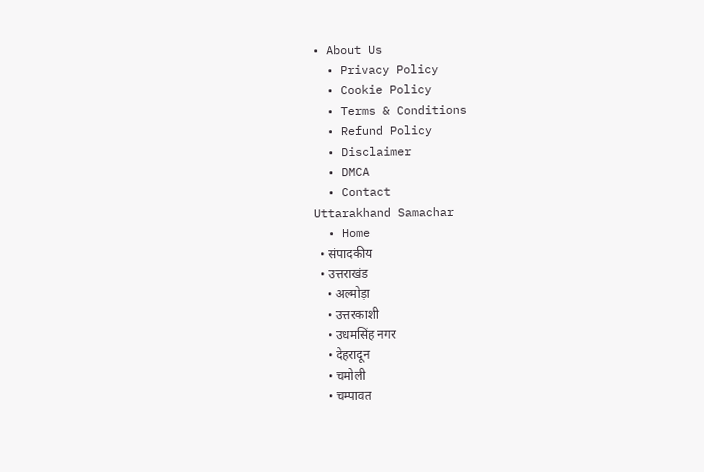• About Us
  • Privacy Policy
  • Cookie Policy
  • Terms & Conditions
  • Refund Policy
  • Disclaimer
  • DMCA
  • Contact
Uttarakhand Samachar
  • Home
  • संपादकीय
  • उत्तराखंड
    • अल्मोड़ा
    • उत्तरकाशी
    • उधमसिंह नगर
    • देहरादून
    • चमोली
    • चम्पावत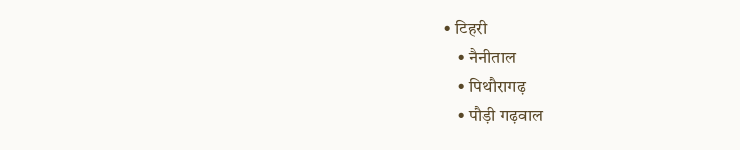• टिहरी
    • नैनीताल
    • पिथौरागढ़
    • पौड़ी गढ़वाल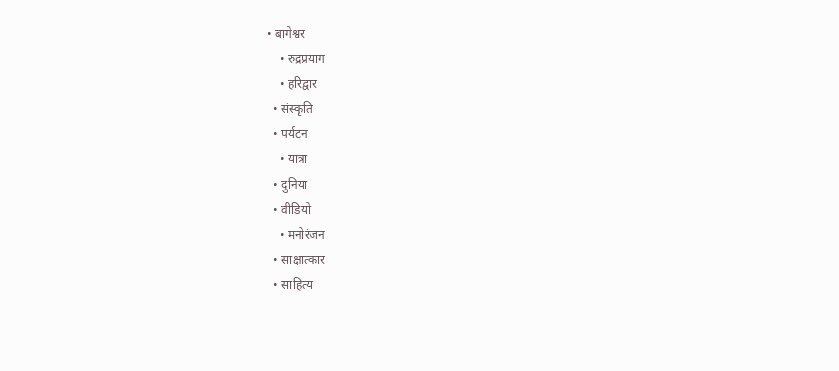• बागेश्वर
    • रुद्रप्रयाग
    • हरिद्वार
  • संस्कृति
  • पर्यटन
    • यात्रा
  • दुनिया
  • वीडियो
    • मनोरंजन
  • साक्षात्कार
  • साहित्य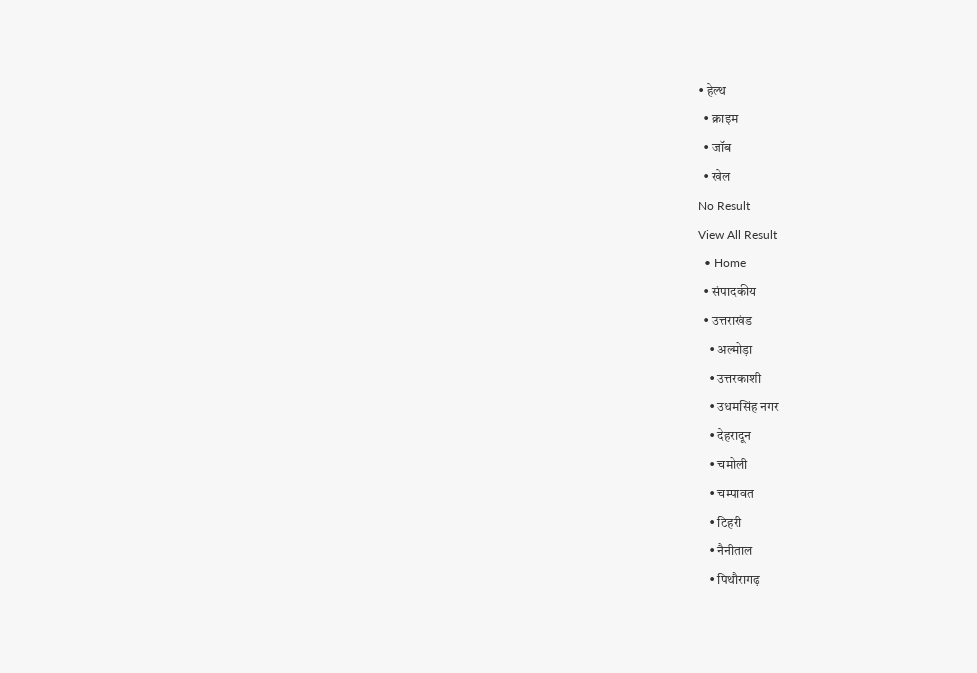• हेल्थ
  • क्राइम
  • जॉब
  • खेल
No Result
View All Result
  • Home
  • संपादकीय
  • उत्तराखंड
    • अल्मोड़ा
    • उत्तरकाशी
    • उधमसिंह नगर
    • देहरादून
    • चमोली
    • चम्पावत
    • टिहरी
    • नैनीताल
    • पिथौरागढ़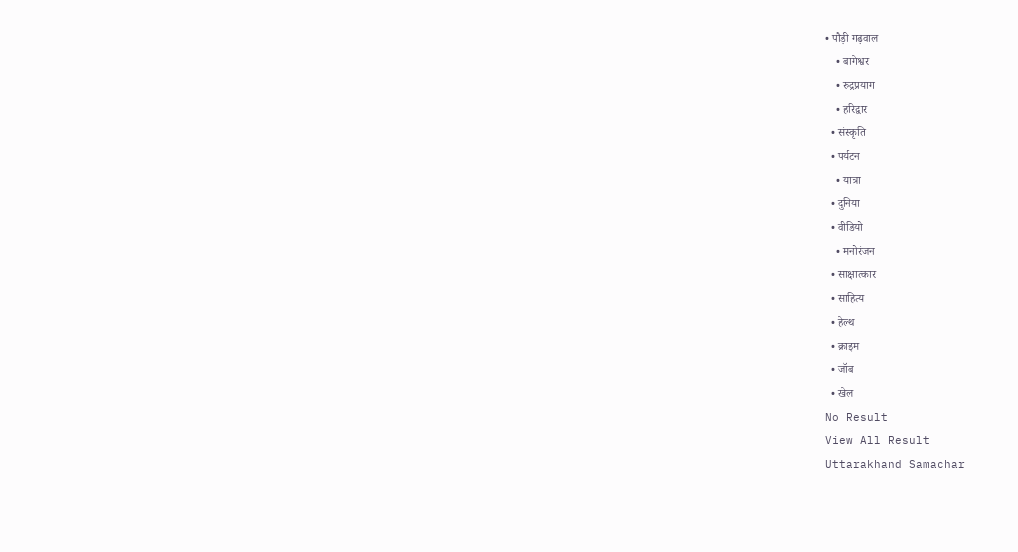• पौड़ी गढ़वाल
    • बागेश्वर
    • रुद्रप्रयाग
    • हरिद्वार
  • संस्कृति
  • पर्यटन
    • यात्रा
  • दुनिया
  • वीडियो
    • मनोरंजन
  • साक्षात्कार
  • साहित्य
  • हेल्थ
  • क्राइम
  • जॉब
  • खेल
No Result
View All Result
Uttarakhand Samachar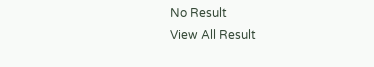No Result
View All Result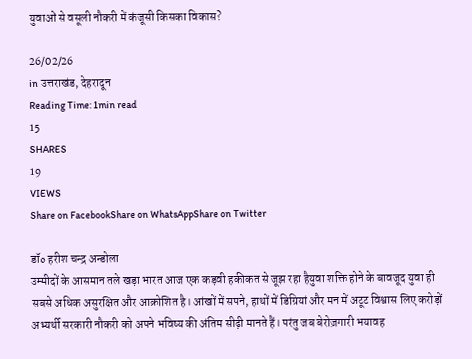युवाओं से वसूली नौकरी में कंजूसी किसका विकास?

26/02/26
in उत्तराखंड, देहरादून
Reading Time: 1min read
15
SHARES
19
VIEWS
Share on FacebookShare on WhatsAppShare on Twitter

डॉ० हरीश चन्द्र अन्डोला
उम्मीदों के आसमान तले खड़ा भारत आज एक कड़वी हकीकत से जूझ रहा हैयुवा शक्ति होने के बावजूद युवा ही सबसे अधिक असुरक्षित और आक्रोशित है। आंखों में सपने, हाथों में डिग्रियां और मन में अटूट विश्वास लिए करोड़ों अभ्यर्थी सरकारी नौकरी को अपने भविष्य की अंतिम सीढ़ी मानते हैं। परंतु जब बेरोज़गारी भयावह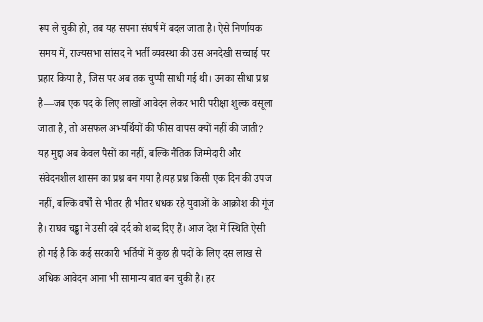रूप ले चुकी हो, तब यह सपना संघर्ष में बदल जाता है। ऐसे निर्णायक समय में, राज्यसभा सांसद ने भर्ती व्यवस्था की उस अनदेखी सच्चाई पर प्रहार किया है, जिस पर अब तक चुप्पी साधी गई थी। उनका सीधा प्रश्न है—जब एक पद के लिए लाखों आवेदन लेकर भारी परीक्षा शुल्क वसूला जाता है, तो असफल अभ्यर्थियों की फीस वापस क्यों नहीं की जाती? यह मुद्दा अब केवल पैसों का नहीं, बल्कि नैतिक जिम्मेदारी और संवेदनशील शासन का प्रश्न बन गया है।यह प्रश्न किसी एक दिन की उपज नहीं, बल्कि वर्षों से भीतर ही भीतर धधक रहे युवाओं के आक्रोश की गूंज है। राघव चड्ढा ने उसी दबे दर्द को शब्द दिए हैं। आज देश में स्थिति ऐसी हो गई है कि कई सरकारी भर्तियों में कुछ ही पदों के लिए दस लाख से अधिक आवेदन आना भी सामान्य बात बन चुकी है। हर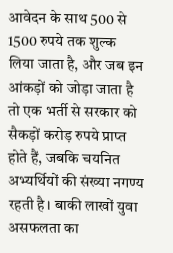आवेदन के साथ 500 से 1500 रुपये तक शुल्क लिया जाता है, और जब इन आंकड़ों को जोड़ा जाता है तो एक भर्ती से सरकार को सैकड़ों करोड़ रुपये प्राप्त होते हैं, जबकि चयनित अभ्यर्थियों की संख्या नगण्य रहती है। बाकी लाखों युवा असफलता का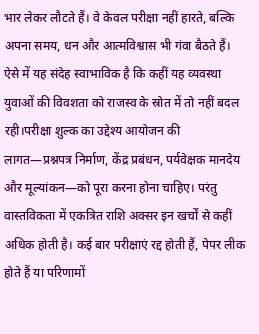भार लेकर लौटते हैं। वे केवल परीक्षा नहीं हारते, बल्कि अपना समय, धन और आत्मविश्वास भी गंवा बैठते हैं। ऐसे में यह संदेह स्वाभाविक है कि कहीं यह व्यवस्था युवाओं की विवशता को राजस्व के स्रोत में तो नहीं बदल रही।परीक्षा शुल्क का उद्देश्य आयोजन की लागत—प्रश्नपत्र निर्माण, केंद्र प्रबंधन, पर्यवेक्षक मानदेय और मूल्यांकन—को पूरा करना होना चाहिए। परंतु वास्तविकता में एकत्रित राशि अक्सर इन खर्चों से कहीं अधिक होती है। कई बार परीक्षाएं रद्द होती हैं, पेपर लीक होते हैं या परिणामों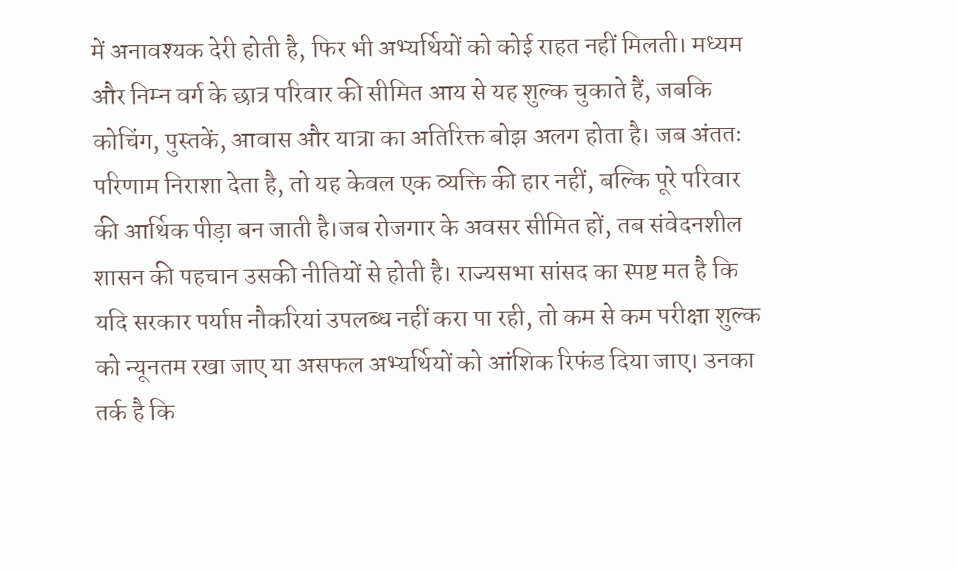में अनावश्यक देरी होती है, फिर भी अभ्यर्थियों को कोई राहत नहीं मिलती। मध्यम और निम्न वर्ग के छात्र परिवार की सीमित आय से यह शुल्क चुकाते हैं, जबकि कोचिंग, पुस्तकें, आवास और यात्रा का अतिरिक्त बोझ अलग होता है। जब अंततः परिणाम निराशा देता है, तो यह केवल एक व्यक्ति की हार नहीं, बल्कि पूरे परिवार की आर्थिक पीड़ा बन जाती है।जब रोजगार के अवसर सीमित हों, तब संवेदनशील शासन की पहचान उसकी नीतियों से होती है। राज्यसभा सांसद का स्पष्ट मत है कि यदि सरकार पर्याप्त नौकरियां उपलब्ध नहीं करा पा रही, तो कम से कम परीक्षा शुल्क को न्यूनतम रखा जाए या असफल अभ्यर्थियों को आंशिक रिफंड दिया जाए। उनका तर्क है कि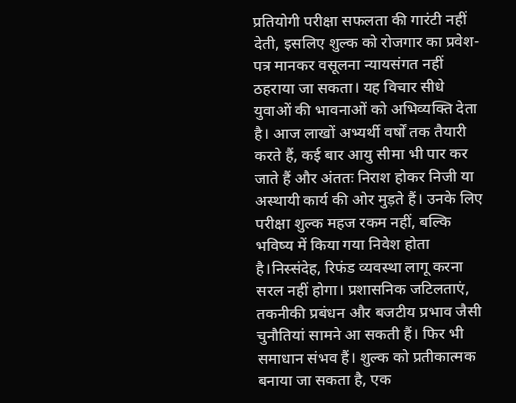प्रतियोगी परीक्षा सफलता की गारंटी नहीं देती, इसलिए शुल्क को रोजगार का प्रवेश-पत्र मानकर वसूलना न्यायसंगत नहीं ठहराया जा सकता। यह विचार सीधे युवाओं की भावनाओं को अभिव्यक्ति देता है। आज लाखों अभ्यर्थी वर्षों तक तैयारी करते हैं, कई बार आयु सीमा भी पार कर जाते हैं और अंततः निराश होकर निजी या अस्थायी कार्य की ओर मुड़ते हैं। उनके लिए परीक्षा शुल्क महज रकम नहीं, बल्कि भविष्य में किया गया निवेश होता है।निस्संदेह, रिफंड व्यवस्था लागू करना सरल नहीं होगा। प्रशासनिक जटिलताएं, तकनीकी प्रबंधन और बजटीय प्रभाव जैसी चुनौतियां सामने आ सकती हैं। फिर भी समाधान संभव हैं। शुल्क को प्रतीकात्मक बनाया जा सकता है, एक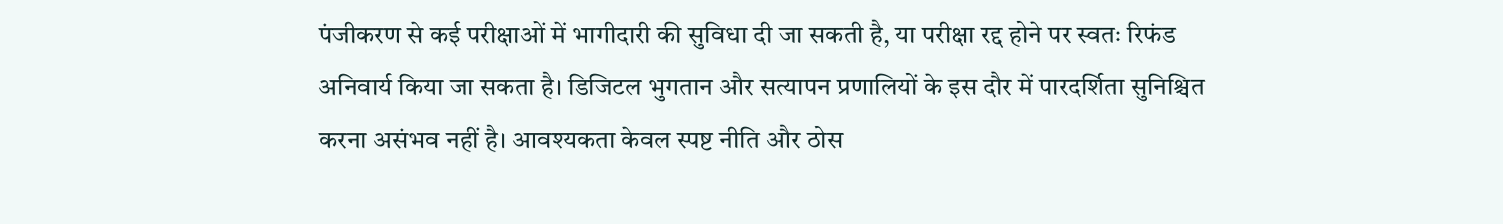पंजीकरण से कई परीक्षाओं में भागीदारी की सुविधा दी जा सकती है, या परीक्षा रद्द होने पर स्वतः रिफंड अनिवार्य किया जा सकता है। डिजिटल भुगतान और सत्यापन प्रणालियों के इस दौर में पारदर्शिता सुनिश्चित करना असंभव नहीं है। आवश्यकता केवल स्पष्ट नीति और ठोस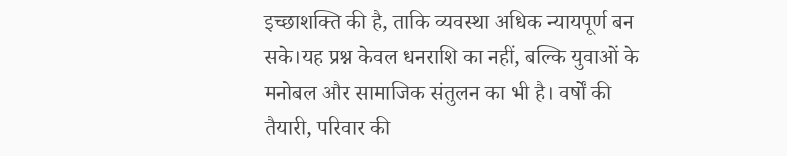इच्छाशक्ति की है, ताकि व्यवस्था अधिक न्यायपूर्ण बन सके।यह प्रश्न केवल धनराशि का नहीं, बल्कि युवाओं के मनोबल और सामाजिक संतुलन का भी है। वर्षों की तैयारी, परिवार की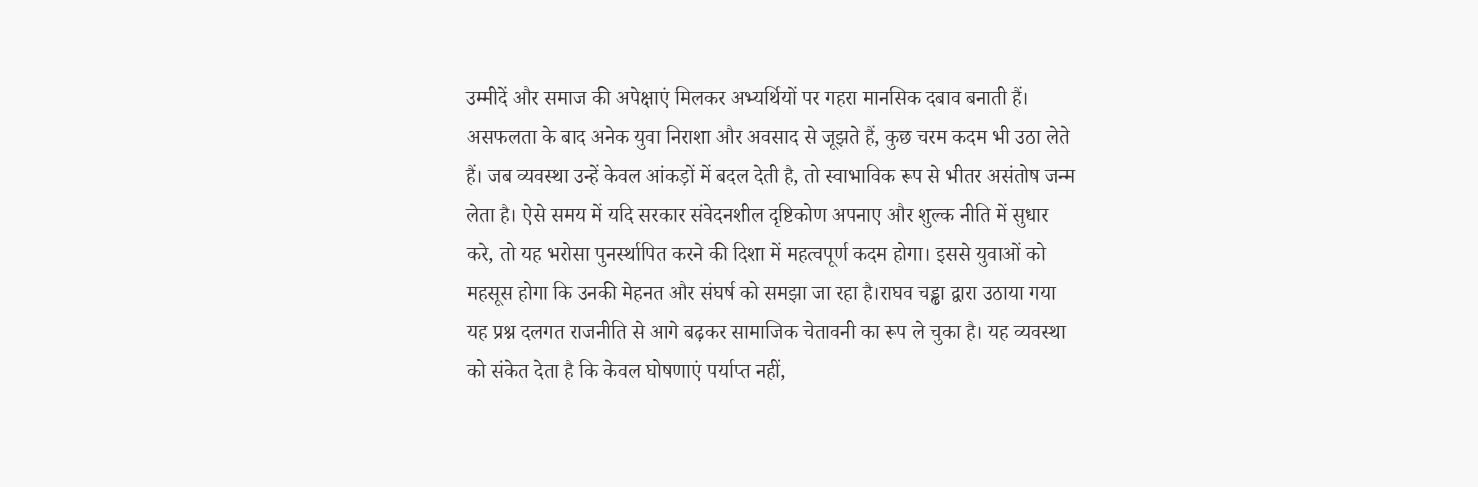उम्मीदें और समाज की अपेक्षाएं मिलकर अभ्यर्थियों पर गहरा मानसिक दबाव बनाती हैं। असफलता के बाद अनेक युवा निराशा और अवसाद से जूझते हैं, कुछ चरम कदम भी उठा लेते हैं। जब व्यवस्था उन्हें केवल आंकड़ों में बदल देती है, तो स्वाभाविक रूप से भीतर असंतोष जन्म लेता है। ऐसे समय में यदि सरकार संवेदनशील दृष्टिकोण अपनाए और शुल्क नीति में सुधार करे, तो यह भरोसा पुनर्स्थापित करने की दिशा में महत्वपूर्ण कदम होगा। इससे युवाओं को महसूस होगा कि उनकी मेहनत और संघर्ष को समझा जा रहा है।राघव चड्ढा द्वारा उठाया गया यह प्रश्न दलगत राजनीति से आगे बढ़कर सामाजिक चेतावनी का रूप ले चुका है। यह व्यवस्था को संकेत देता है कि केवल घोषणाएं पर्याप्त नहीं,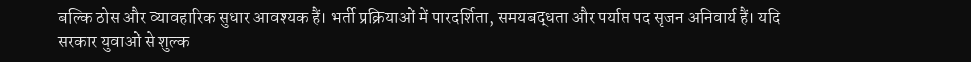बल्कि ठोस और व्यावहारिक सुधार आवश्यक हैं। भर्ती प्रक्रियाओं में पारदर्शिता, समयबद्धता और पर्याप्त पद सृजन अनिवार्य हैं। यदि सरकार युवाओं से शुल्क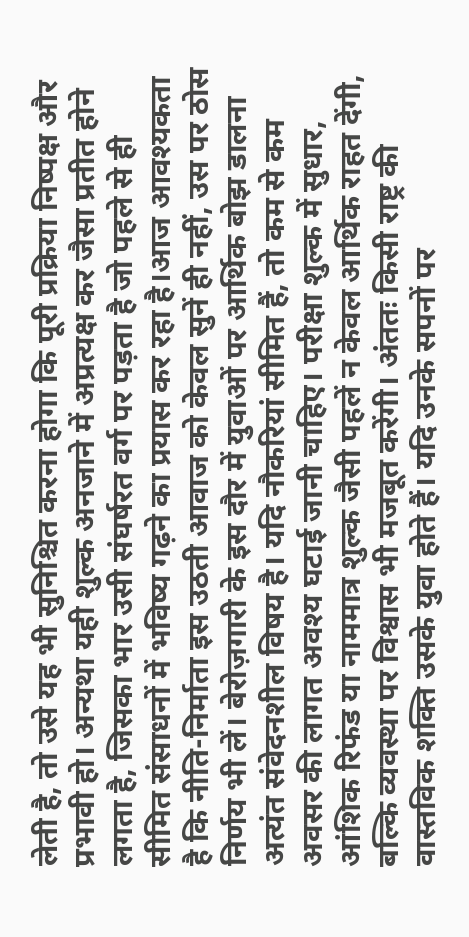लेती है, तो उसे यह भी सुनिश्चित करना होगा कि पूरी प्रक्रिया निष्पक्ष और प्रभावी हो। अन्यथा यही शुल्क अनजाने में अप्रत्यक्ष कर जैसा प्रतीत होने लगता है, जिसका भार उसी संघर्षरत वर्ग पर पड़ता है जो पहले से ही सीमित संसाधनों में भविष्य गढ़ने का प्रयास कर रहा है।आज आवश्यकता है कि नीति-निर्माता इस उठती आवाज को केवल सुनें ही नहीं, उस पर ठोस निर्णय भी लें। बेरोज़गारी के इस दौर में युवाओं पर आर्थिक बोझ डालना अत्यंत संवेदनशील विषय है। यदि नौकरियां सीमित हैं, तो कम से कम अवसर की लागत अवश्य घटाई जानी चाहिए। परीक्षा शुल्क में सुधार, आंशिक रिफंड या नाममात्र शुल्क जैसी पहलें न केवल आर्थिक राहत देंगी, बल्कि व्यवस्था पर विश्वास भी मजबूत करेंगी। अंततः किसी राष्ट्र की वास्तविक शक्ति उसके युवा होते हैं। यदि उनके सपनों पर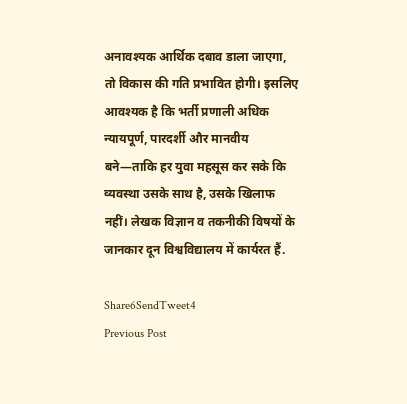अनावश्यक आर्थिक दबाव डाला जाएगा, तो विकास की गति प्रभावित होगी। इसलिए आवश्यक है कि भर्ती प्रणाली अधिक न्यायपूर्ण, पारदर्शी और मानवीय बने—ताकि हर युवा महसूस कर सके कि व्यवस्था उसके साथ है, उसके खिलाफ नहीं। लेखक विज्ञान व तकनीकी विषयों के जानकार दून विश्वविद्यालय में कार्यरत हैं.

Share6SendTweet4
Previous Post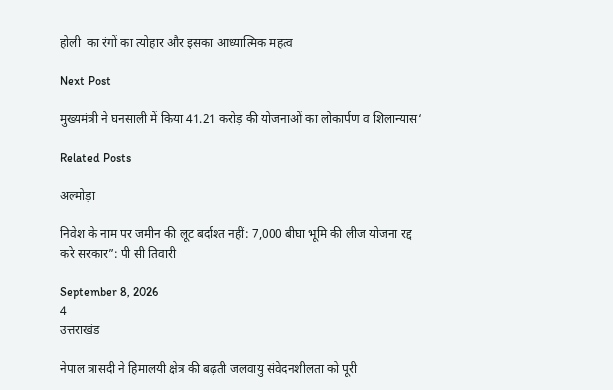होली  का रंगों का त्योहार और इसका आध्यात्मिक महत्व

Next Post

मुख्यमंत्री ने घनसाली में किया 41.21 करोड़ की योजनाओं का लोकार्पण व शिलान्यास‘

Related Posts

अल्मोड़ा

निवेश के नाम पर जमीन की लूट बर्दाश्त नहीं: 7,000 बीघा भूमि की लीज योजना रद्द करे सरकार”: पी सी तिवारी

September 8, 2026
4
उत्तराखंड

नेपाल त्रासदी ने हिमालयी क्षेत्र की बढ़ती जलवायु संवेदनशीलता को पूरी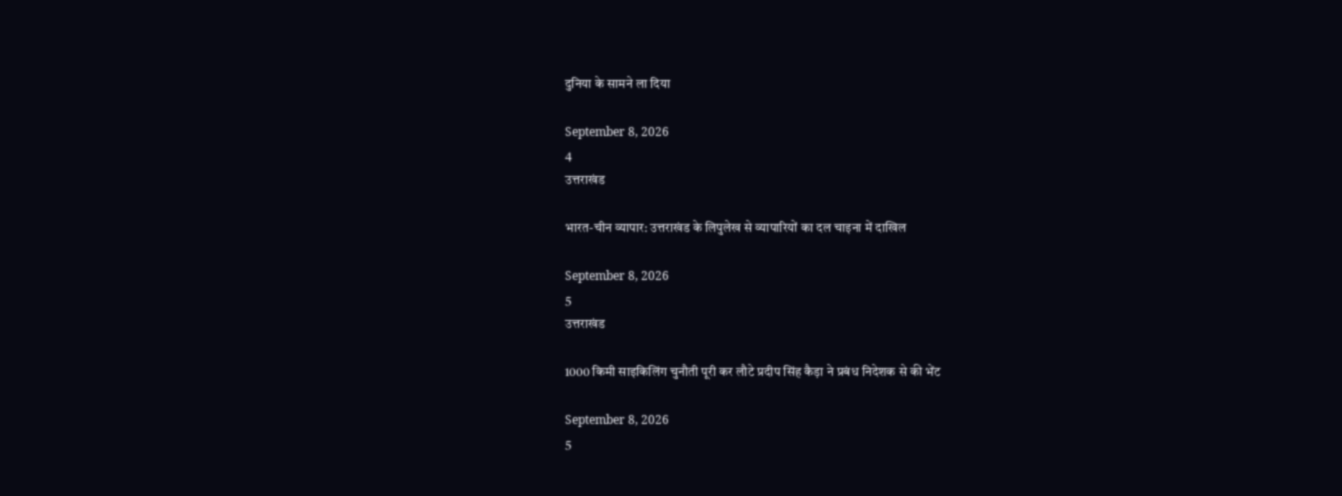दुनिया के सामने ला दिया

September 8, 2026
4
उत्तराखंड

भारत-चीन व्यापार: उत्तराखंड के लिपुलेख से व्यापारियों का दल चाइना में दाखिल

September 8, 2026
5
उत्तराखंड

1000 किमी साइकिलिंग चुनौती पूरी कर लौटे प्रदीप सिंह कैड़ा ने प्रबंध निदेशक से की भेंट

September 8, 2026
5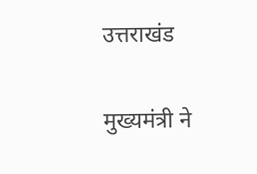उत्तराखंड

मुख्यमंत्री ने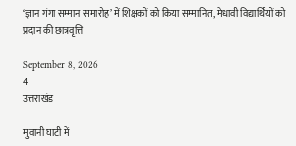‘ज्ञान गंगा सम्मान समारोह’ में शिक्षकों को किया सम्मानित, मेधावी विद्यार्थियों को प्रदान की छात्रवृत्ति

September 8, 2026
4
उत्तराखंड

मुवानी घाटी में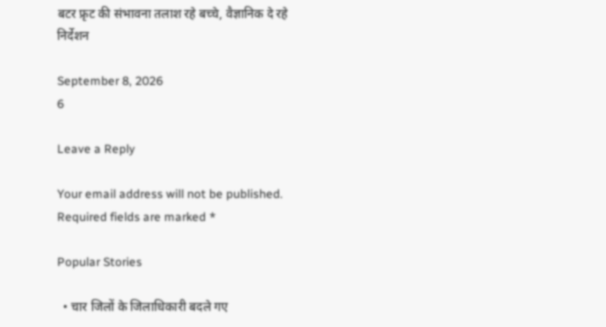बटर फ्रृट की संभावना तलाश रहे बच्चे, वैज्ञानिक दे रहे निर्देशन

September 8, 2026
6

Leave a Reply

Your email address will not be published. Required fields are marked *

Popular Stories

  • चार जिलों के जिलाधिकारी बदले गए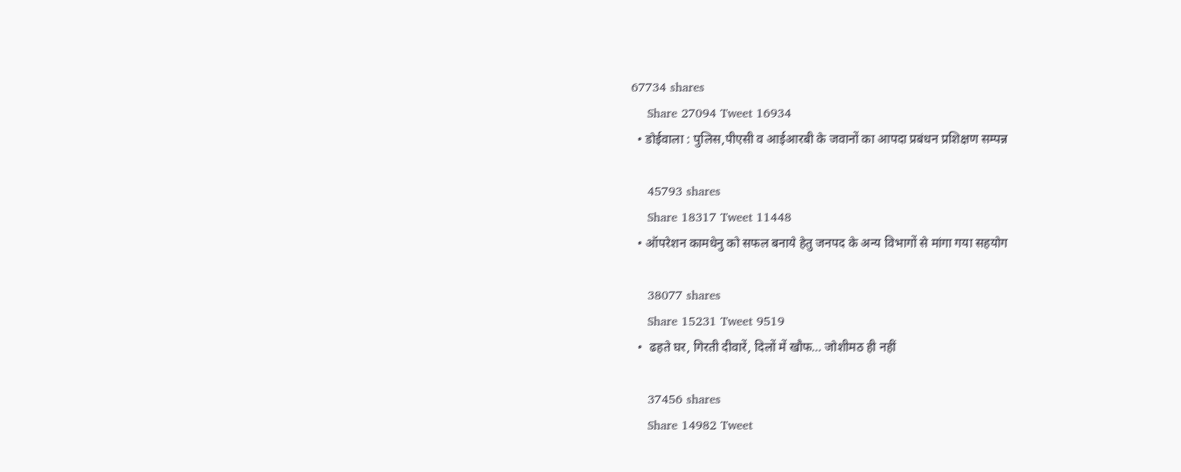67734 shares
    Share 27094 Tweet 16934
  • डोईवाला : पुलिस,पीएसी व आईआरबी के जवानों का आपदा प्रबंधन प्रशिक्षण सम्पन्न

    45793 shares
    Share 18317 Tweet 11448
  • ऑपरेशन कामधेनु को सफल बनाये हेतु जनपद के अन्य विभागों से मांगा गया सहयोग

    38077 shares
    Share 15231 Tweet 9519
  •  ढहते घर, गिरती दीवारें, दिलों में खौफ… जोशीमठ ही नहीं

    37456 shares
    Share 14982 Tweet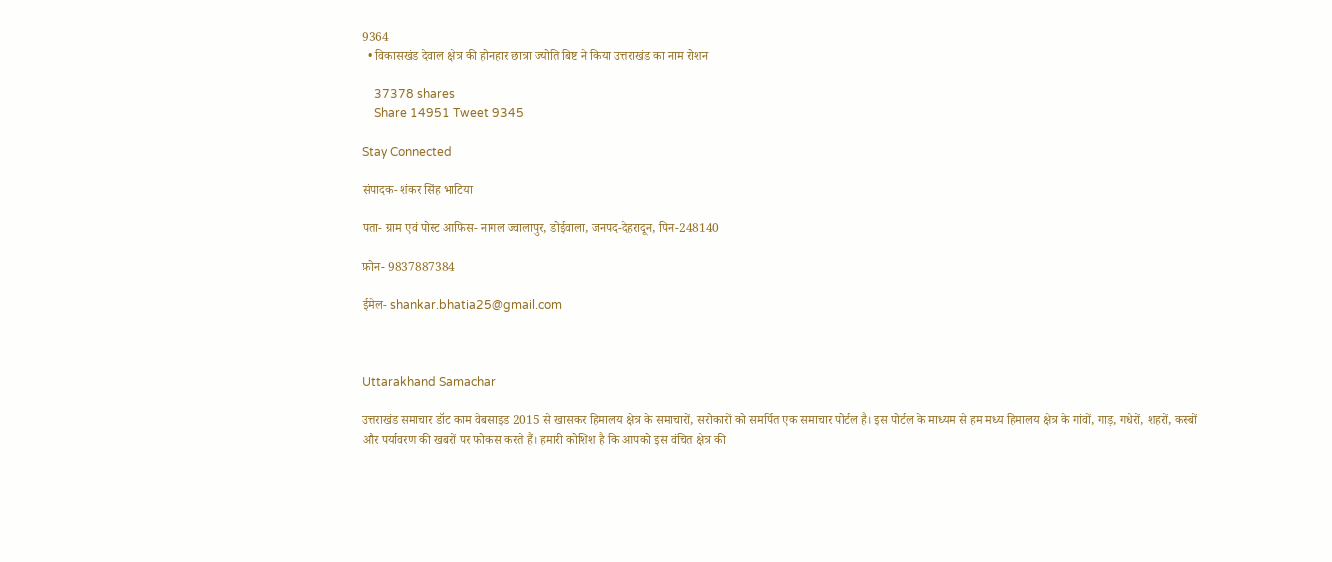9364
  • विकासखंड देवाल क्षेत्र की होनहार छात्रा ज्योति बिष्ट ने किया उत्तराखंड का नाम रोशन

    37378 shares
    Share 14951 Tweet 9345

Stay Connected

संपादक- शंकर सिंह भाटिया

पता- ग्राम एवं पोस्ट आफिस- नागल ज्वालापुर, डोईवाला, जनपद-देहरादून, पिन-248140

फ़ोन- 9837887384

ईमेल- shankar.bhatia25@gmail.com



Uttarakhand Samachar

उत्तराखंड समाचार डॉट काम वेबसाइड 2015 से खासकर हिमालय क्षेत्र के समाचारों, सरोकारों को समर्पित एक समाचार पोर्टल है। इस पोर्टल के माध्यम से हम मध्य हिमालय क्षेत्र के गांवों, गाड़, गधेरों, शहरों, कस्बों और पर्यावरण की खबरों पर फोकस करते हैं। हमारी कोशिश है कि आपको इस वंचित क्षेत्र की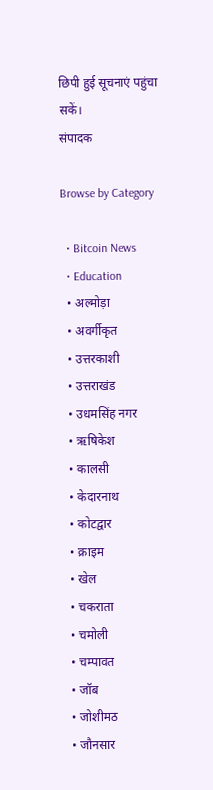छिपी हुई सूचनाएं पहुंचा सकें।
संपादक

Browse by Category

  • Bitcoin News
  • Education
  • अल्मोड़ा
  • अवर्गीकृत
  • उत्तरकाशी
  • उत्तराखंड
  • उधमसिंह नगर
  • ऋषिकेश
  • कालसी
  • केदारनाथ
  • कोटद्वार
  • क्राइम
  • खेल
  • चकराता
  • चमोली
  • चम्पावत
  • जॉब
  • जोशीमठ
  • जौनसार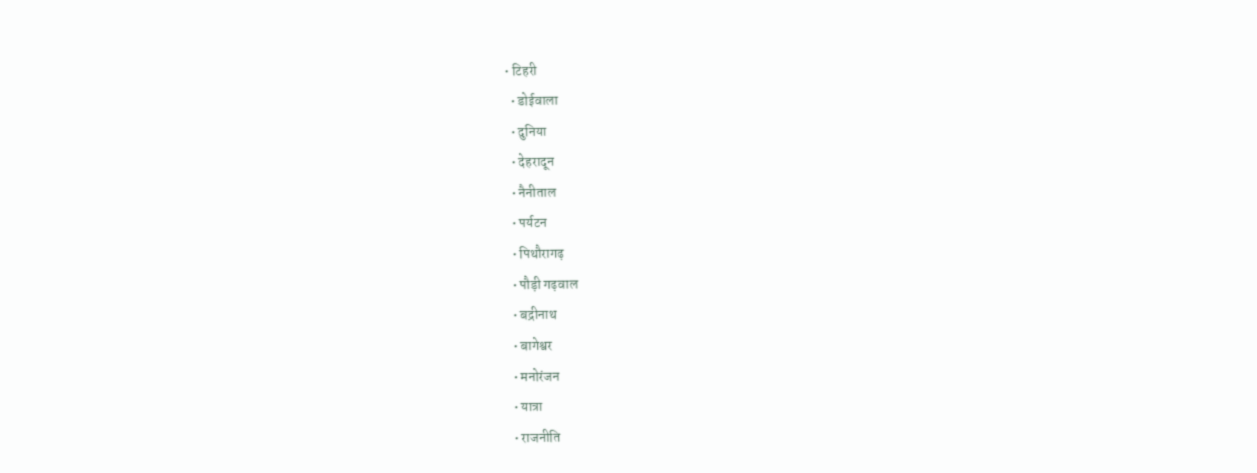• टिहरी
  • डोईवाला
  • दुनिया
  • देहरादून
  • नैनीताल
  • पर्यटन
  • पिथौरागढ़
  • पौड़ी गढ़वाल
  • बद्रीनाथ
  • बागेश्वर
  • मनोरंजन
  • यात्रा
  • राजनीति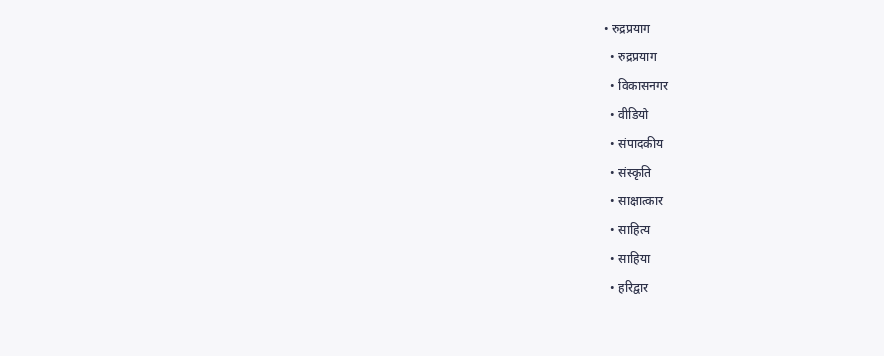• रुद्रप्रयाग
  • रुद्रप्रयाग
  • विकासनगर
  • वीडियो
  • संपादकीय
  • संस्कृति
  • साक्षात्कार
  • साहित्य
  • साहिया
  • हरिद्वार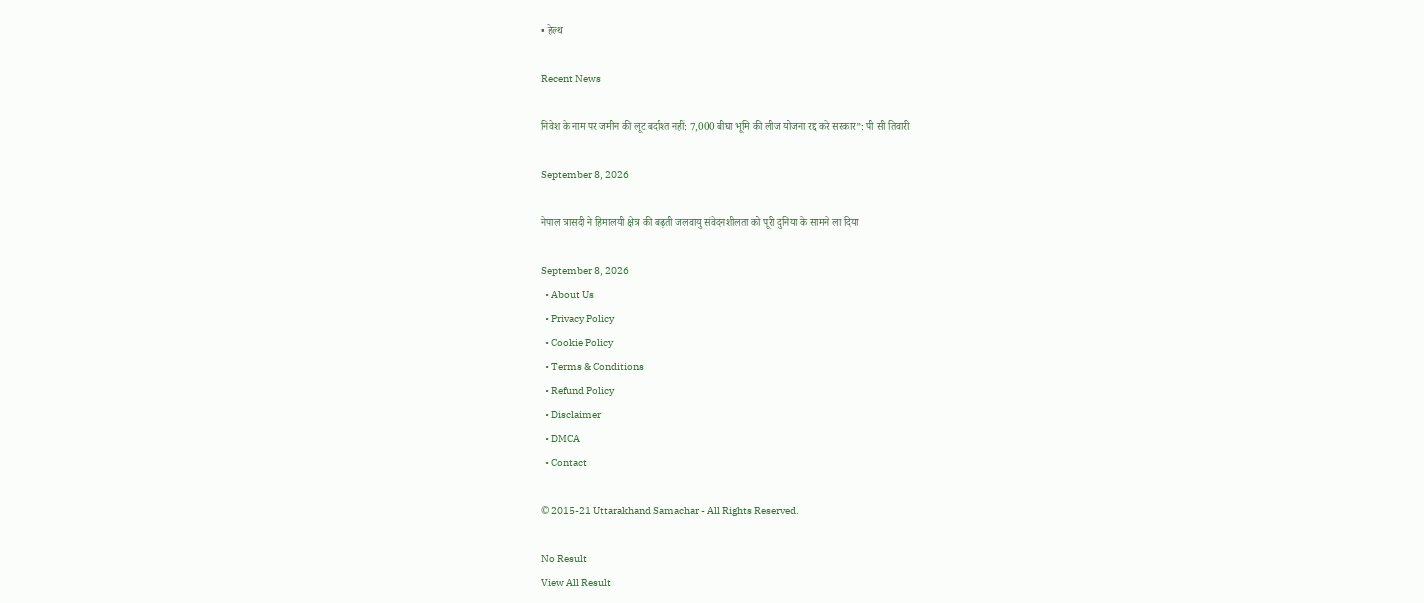• हेल्थ

Recent News

निवेश के नाम पर जमीन की लूट बर्दाश्त नहीं: 7,000 बीघा भूमि की लीज योजना रद्द करे सरकार”: पी सी तिवारी

September 8, 2026

नेपाल त्रासदी ने हिमालयी क्षेत्र की बढ़ती जलवायु संवेदनशीलता को पूरी दुनिया के सामने ला दिया

September 8, 2026
  • About Us
  • Privacy Policy
  • Cookie Policy
  • Terms & Conditions
  • Refund Policy
  • Disclaimer
  • DMCA
  • Contact

© 2015-21 Uttarakhand Samachar - All Rights Reserved.

No Result
View All Result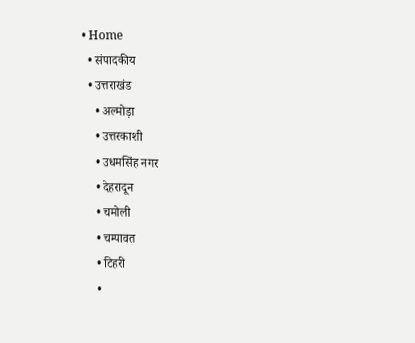• Home
  • संपादकीय
  • उत्तराखंड
    • अल्मोड़ा
    • उत्तरकाशी
    • उधमसिंह नगर
    • देहरादून
    • चमोली
    • चम्पावत
    • टिहरी
    •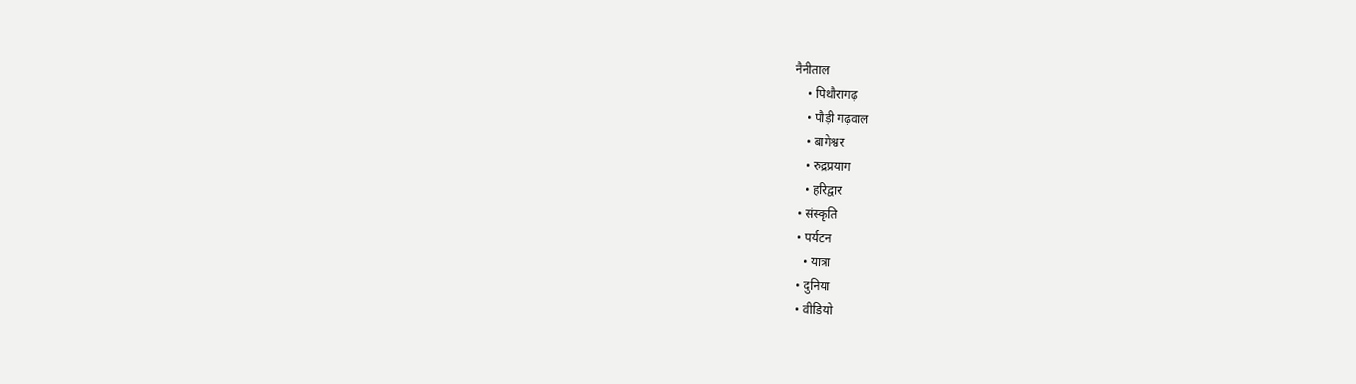नैनीताल
    • पिथौरागढ़
    • पौड़ी गढ़वाल
    • बागेश्वर
    • रुद्रप्रयाग
    • हरिद्वार
  • संस्कृति
  • पर्यटन
    • यात्रा
  • दुनिया
  • वीडियो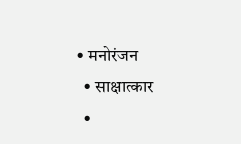• मनोरंजन
  • साक्षात्कार
  •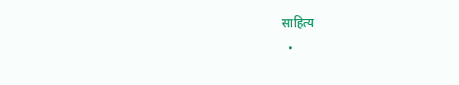साहित्य
  •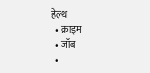हेल्थ
  • क्राइम
  • जॉब
  •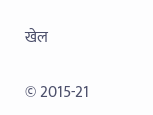खेल

© 2015-21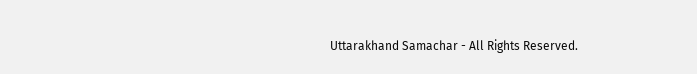Uttarakhand Samachar - All Rights Reserved.